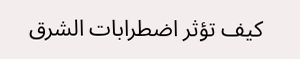كيف تؤثر اضطرابات الشرق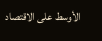الأوسط على الاقتصاد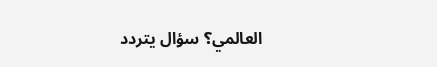العالمي؟ سؤال يتردد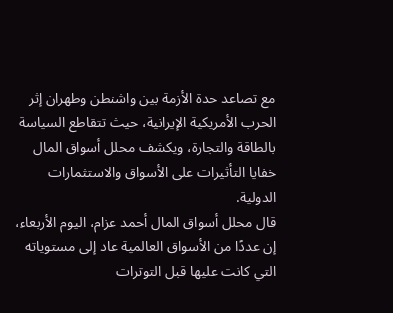مع تصاعد حدة الأزمة بين واشنطن وطهران إثر الحرب الأمريكية الإيرانية، حيث تتقاطع السياسة بالطاقة والتجارة، ويكشف محلل أسواق المال خفايا التأثيرات على الأسواق والاستثمارات الدولية.
قال محلل أسواق المال أحمد عزام، اليوم الأربعاء، إن عددًا من الأسواق العالمية عاد إلى مستوياته التي كانت عليها قبل التوترات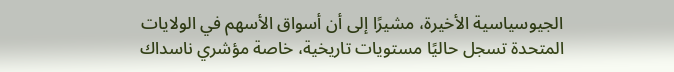الجيوسياسية الأخيرة، مشيرًا إلى أن أسواق الأسهم في الولايات المتحدة تسجل حاليًا مستويات تاريخية، خاصة مؤشري ناسداك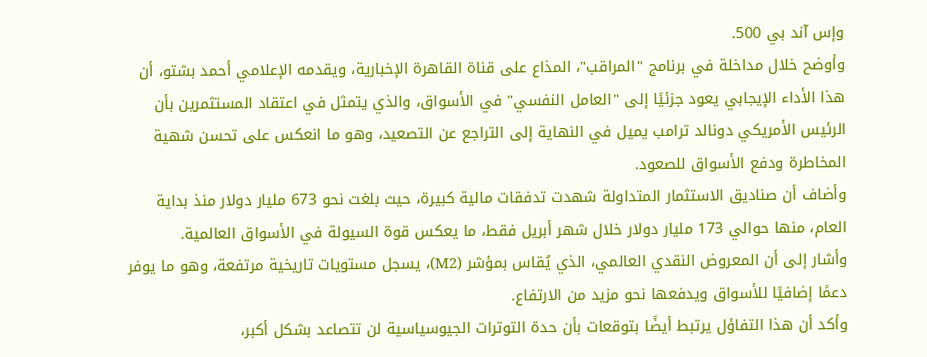وإس آند بي 500.
وأوضح خلال مداخلة في برنامج "المراقب"، المذاع على قناة القاهرة الإخبارية، ويقدمه الإعلامي أحمد بشتو، أن هذا الأداء الإيجابي يعود جزئيًا إلى "العامل النفسي" في الأسواق، والذي يتمثل في اعتقاد المستثمرين بأن الرئيس الأمريكي دونالد ترامب يميل في النهاية إلى التراجع عن التصعيد، وهو ما انعكس على تحسن شهية المخاطرة ودفع الأسواق للصعود.
وأضاف أن صناديق الاستثمار المتداولة شهدت تدفقات مالية كبيرة، حيث بلغت نحو 673 مليار دولار منذ بداية العام، منها حوالي 173 مليار دولار خلال شهر أبريل فقط، ما يعكس قوة السيولة في الأسواق العالمية.
وأشار إلى أن المعروض النقدي العالمي، الذي يُقاس بمؤشر (M2)، يسجل مستويات تاريخية مرتفعة، وهو ما يوفر دعمًا إضافيًا للأسواق ويدفعها نحو مزيد من الارتفاع.
وأكد أن هذا التفاؤل يرتبط أيضًا بتوقعات بأن حدة التوترات الجيوسياسية لن تتصاعد بشكل أكبر،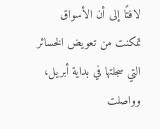لافتًا إلى أن الأسواق تمكنت من تعويض الخسائر التي سجلتها في بداية أبريل، وواصلت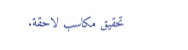تحقيق مكاسب لاحقة.